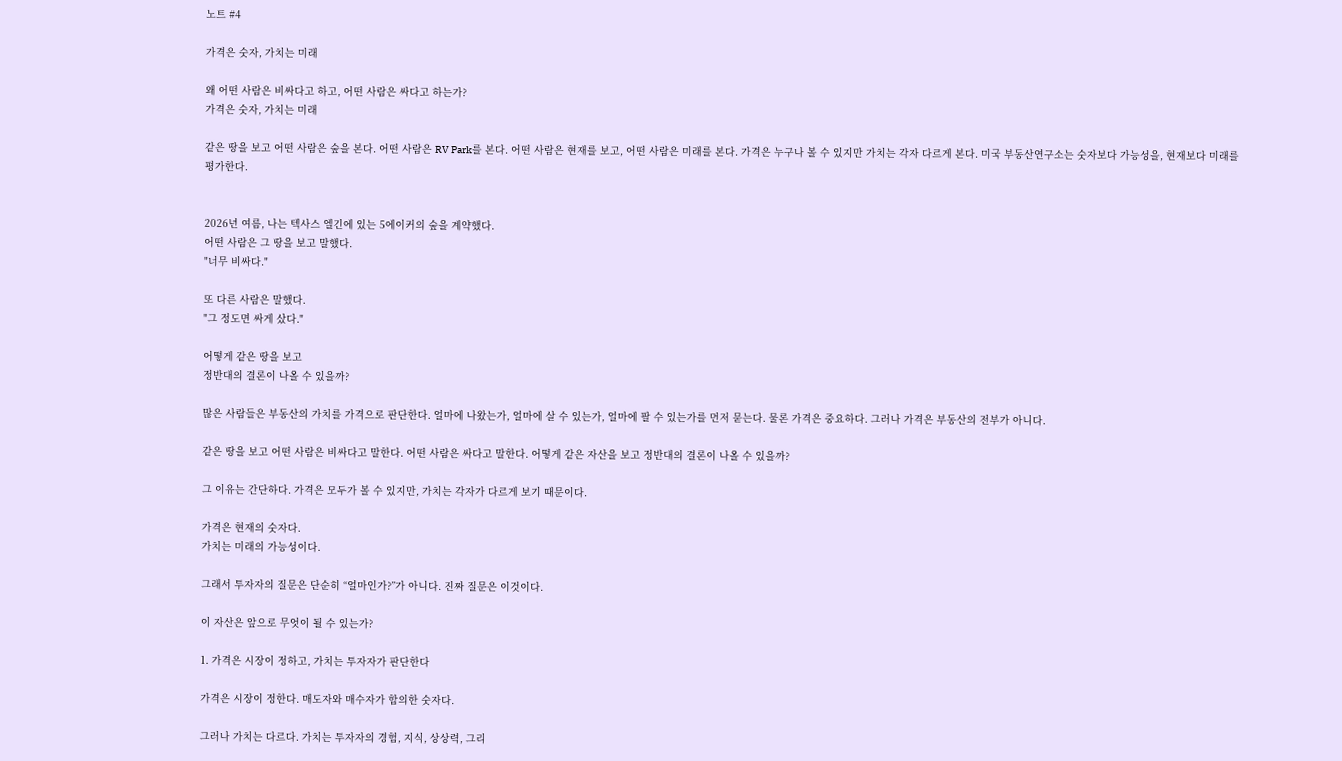노트 #4

가격은 숫자, 가치는 미래

왜 어떤 사람은 비싸다고 하고, 어떤 사람은 싸다고 하는가?
가격은 숫자, 가치는 미래

같은 땅을 보고 어떤 사람은 숲을 본다. 어떤 사람은 RV Park를 본다. 어떤 사람은 현재를 보고, 어떤 사람은 미래를 본다. 가격은 누구나 볼 수 있지만 가치는 각자 다르게 본다. 미국 부동산연구소는 숫자보다 가능성을, 현재보다 미래를 평가한다.


2026년 여름, 나는 텍사스 엘긴에 있는 5에이커의 숲을 계약했다.
어떤 사람은 그 땅을 보고 말했다.
"너무 비싸다."

또 다른 사람은 말했다.
"그 정도면 싸게 샀다."

어떻게 같은 땅을 보고
정반대의 결론이 나올 수 있을까?

많은 사람들은 부동산의 가치를 가격으로 판단한다. 얼마에 나왔는가, 얼마에 살 수 있는가, 얼마에 팔 수 있는가를 먼저 묻는다. 물론 가격은 중요하다. 그러나 가격은 부동산의 전부가 아니다.

같은 땅을 보고 어떤 사람은 비싸다고 말한다. 어떤 사람은 싸다고 말한다. 어떻게 같은 자산을 보고 정반대의 결론이 나올 수 있을까?

그 이유는 간단하다. 가격은 모두가 볼 수 있지만, 가치는 각자가 다르게 보기 때문이다.

가격은 현재의 숫자다.
가치는 미래의 가능성이다.

그래서 투자자의 질문은 단순히 “얼마인가?”가 아니다. 진짜 질문은 이것이다.

이 자산은 앞으로 무엇이 될 수 있는가?

1. 가격은 시장이 정하고, 가치는 투자자가 판단한다

가격은 시장이 정한다. 매도자와 매수자가 합의한 숫자다.

그러나 가치는 다르다. 가치는 투자자의 경험, 지식, 상상력, 그리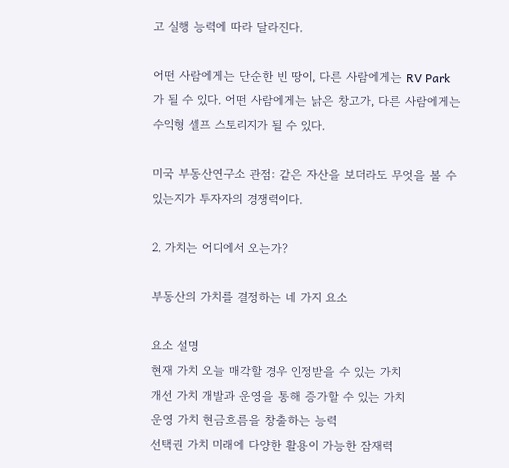고 실행 능력에 따라 달라진다.

어떤 사람에게는 단순한 빈 땅이, 다른 사람에게는 RV Park가 될 수 있다. 어떤 사람에게는 낡은 창고가, 다른 사람에게는 수익형 셀프 스토리지가 될 수 있다.

미국 부동산연구소 관점: 같은 자산을 보더라도 무엇을 볼 수 있는지가 투자자의 경쟁력이다.

2. 가치는 어디에서 오는가?

부동산의 가치를 결정하는 네 가지 요소

요소 설명
현재 가치 오늘 매각할 경우 인정받을 수 있는 가치
개선 가치 개발과 운영을 통해 증가할 수 있는 가치
운영 가치 현금흐름을 창출하는 능력
선택권 가치 미래에 다양한 활용이 가능한 잠재력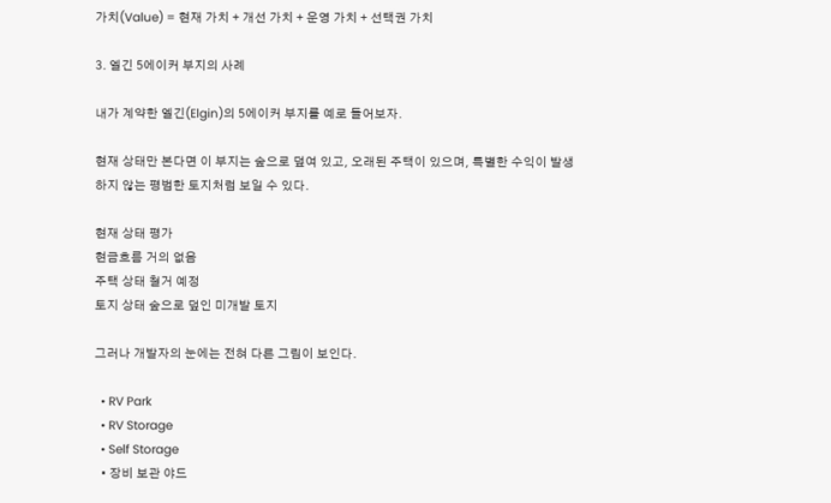가치(Value) = 현재 가치 + 개선 가치 + 운영 가치 + 선택권 가치

3. 엘긴 5에이커 부지의 사례

내가 계약한 엘긴(Elgin)의 5에이커 부지를 예로 들어보자.

현재 상태만 본다면 이 부지는 숲으로 덮여 있고, 오래된 주택이 있으며, 특별한 수익이 발생하지 않는 평범한 토지처럼 보일 수 있다.

현재 상태 평가
현금흐름 거의 없음
주택 상태 철거 예정
토지 상태 숲으로 덮인 미개발 토지

그러나 개발자의 눈에는 전혀 다른 그림이 보인다.

  • RV Park
  • RV Storage
  • Self Storage
  • 장비 보관 야드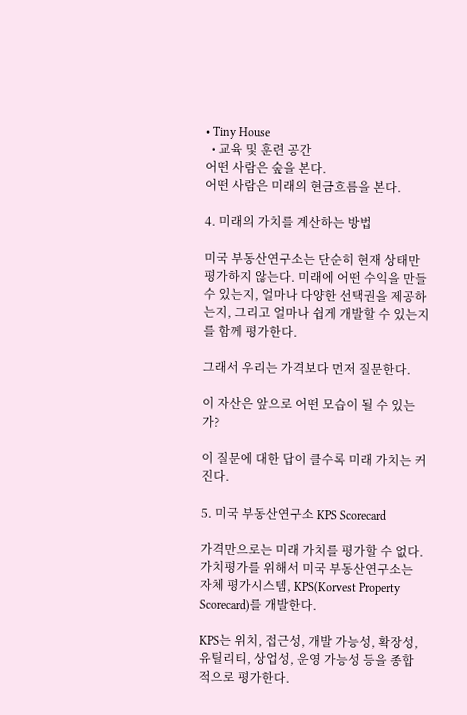• Tiny House
  • 교육 및 훈련 공간
어떤 사람은 숲을 본다.
어떤 사람은 미래의 현금흐름을 본다.

4. 미래의 가치를 계산하는 방법

미국 부동산연구소는 단순히 현재 상태만 평가하지 않는다. 미래에 어떤 수익을 만들 수 있는지, 얼마나 다양한 선택권을 제공하는지, 그리고 얼마나 쉽게 개발할 수 있는지를 함께 평가한다.

그래서 우리는 가격보다 먼저 질문한다.

이 자산은 앞으로 어떤 모습이 될 수 있는가?

이 질문에 대한 답이 클수록 미래 가치는 커진다.

5. 미국 부동산연구소 KPS Scorecard

가격만으로는 미래 가치를 평가할 수 없다. 가치평가를 위해서 미국 부동산연구소는 자체 평가시스템, KPS(Korvest Property Scorecard)를 개발한다.

KPS는 위치, 접근성, 개발 가능성, 확장성, 유틸리티, 상업성, 운영 가능성 등을 종합적으로 평가한다.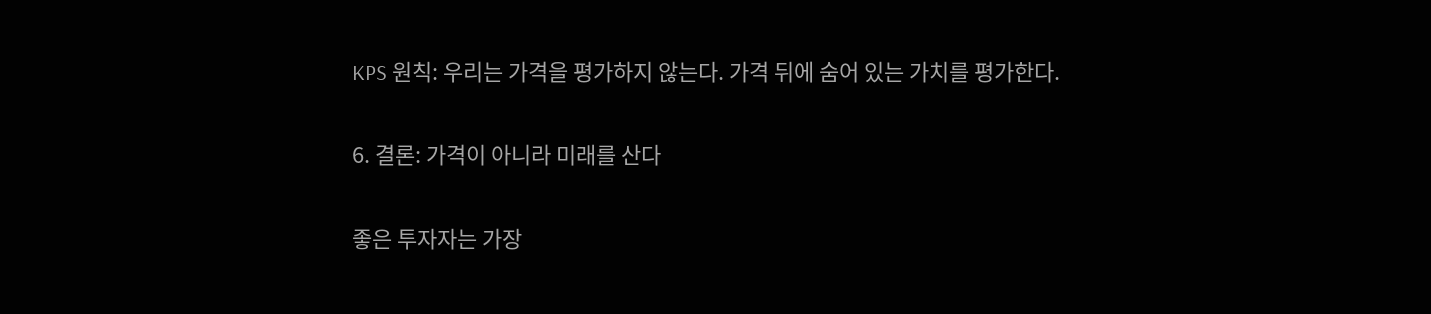KPS 원칙: 우리는 가격을 평가하지 않는다. 가격 뒤에 숨어 있는 가치를 평가한다.

6. 결론: 가격이 아니라 미래를 산다

좋은 투자자는 가장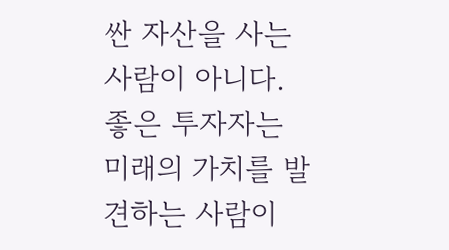싼 자산을 사는 사람이 아니다. 좋은 투자자는 미래의 가치를 발견하는 사람이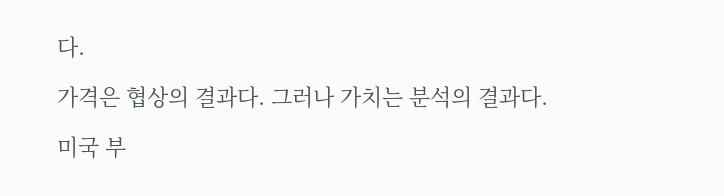다.

가격은 협상의 결과다. 그러나 가치는 분석의 결과다.

미국 부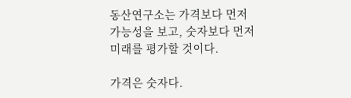동산연구소는 가격보다 먼저 가능성을 보고, 숫자보다 먼저 미래를 평가할 것이다.

가격은 숫자다.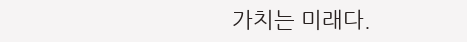가치는 미래다.